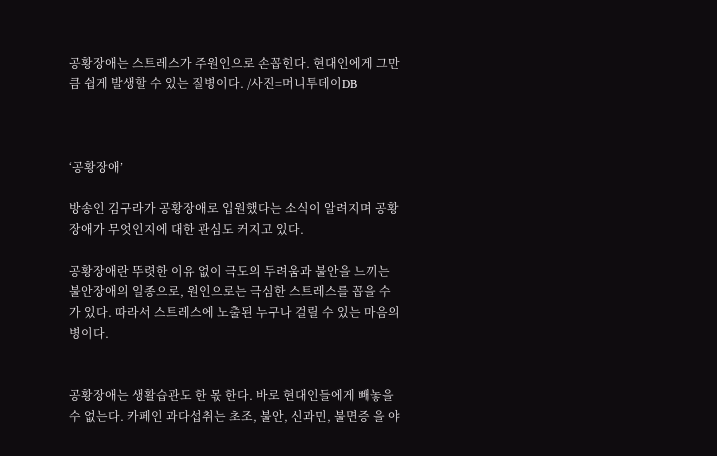공황장애는 스트레스가 주원인으로 손꼽힌다. 현대인에게 그만큼 쉽게 발생할 수 있는 질병이다. /사진=머니투데이DB



‘공황장애’

방송인 김구라가 공황장애로 입원했다는 소식이 알려지며 공황장애가 무엇인지에 대한 관심도 커지고 있다.

공황장애란 뚜렷한 이유 없이 극도의 두려움과 불안을 느끼는 불안장애의 일종으로, 원인으로는 극심한 스트레스를 꼽을 수가 있다. 따라서 스트레스에 노출된 누구나 걸릴 수 있는 마음의 병이다.


공황장애는 생활습관도 한 몫 한다. 바로 현대인들에게 빼놓을 수 없는다. 카페인 과다섭취는 초조, 불안, 신과민, 불면증 을 야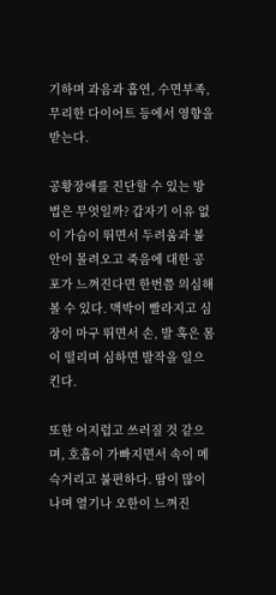기하며 과음과 흡연, 수면부족, 무리한 다이어트 등에서 영향을 받는다.

공황장애를 진단할 수 있는 방법은 무엇일까? 갑자기 이유 없이 가슴이 뛰면서 두려움과 불안이 몰려오고 죽음에 대한 공포가 느껴진다면 한번쯤 의심해 볼 수 있다. 맥박이 빨라지고 심장이 마구 뛰면서 손, 발 혹은 몸이 떨리며 심하면 발작을 일으킨다.

또한 어지럽고 쓰러질 것 같으며, 호흡이 가빠지면서 속이 메슥거리고 불편하다. 땀이 많이 나며 열기나 오한이 느껴진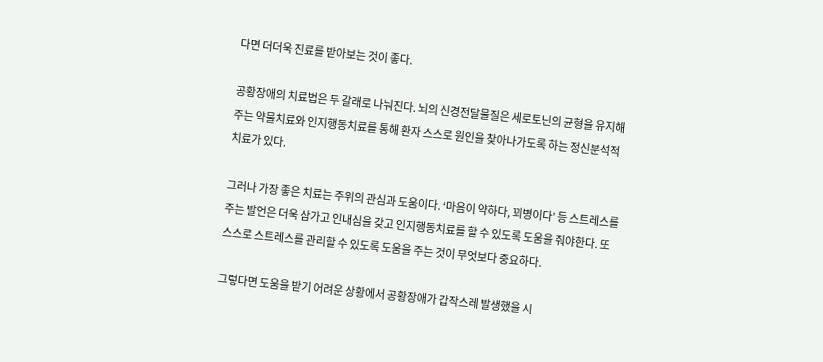다면 더더욱 진료를 받아보는 것이 좋다.

공황장애의 치료법은 두 갈래로 나눠진다. 뇌의 신경전달물질은 세로토닌의 균형을 유지해주는 약물치료와 인지행동치료를 통해 환자 스스로 원인을 찾아나가도록 하는 정신분석적 치료가 있다.

그러나 가장 좋은 치료는 주위의 관심과 도움이다. ‘마음이 약하다, 꾀병이다’ 등 스트레스를 주는 발언은 더욱 삼가고 인내심을 갖고 인지행동치료를 할 수 있도록 도움을 줘야한다. 또 스스로 스트레스를 관리할 수 있도록 도움을 주는 것이 무엇보다 중요하다.

그렇다면 도움을 받기 어려운 상황에서 공황장애가 갑작스레 발생했을 시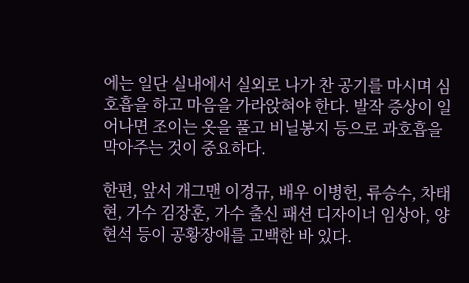에는 일단 실내에서 실외로 나가 찬 공기를 마시며 심호흡을 하고 마음을 가라앉혀야 한다. 발작 증상이 일어나면 조이는 옷을 풀고 비닐봉지 등으로 과호흡을 막아주는 것이 중요하다.

한편, 앞서 개그맨 이경규, 배우 이병헌, 류승수, 차태현, 가수 김장훈, 가수 출신 패션 디자이너 임상아, 양현석 등이 공황장애를 고백한 바 있다.